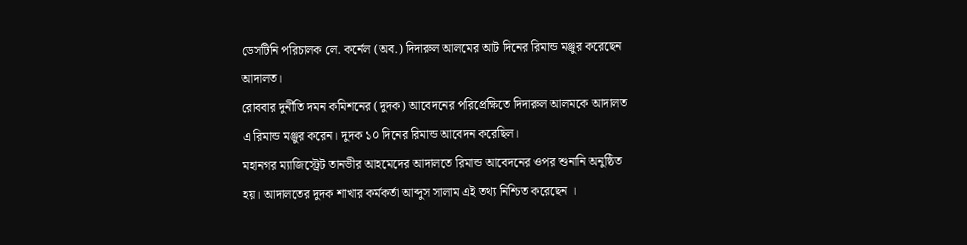ডেসটিনি পরিচালক লে. কর্নেল (অব.) দিদারুল আলমের আট দিনের রিমান্ড মঞ্জুর করেছেন আদালত।
রোববার দুর্নীতি দমন কমিশনের (দুদক) আবেদনের পরিপ্রেক্ষিতে দিদারুল আলমকে আদালত এ রিমান্ড মঞ্জুর করেন। দুদক ১০ দিনের রিমান্ড আবেদন করেছিল।
মহানগর ম্যাজিস্ট্রেট তানভীর আহমেদের আদালতে রিমান্ড আবেদনের ওপর শুনানি অনুষ্ঠিত হয়। আদালতের দুদক শাখার কর্মকর্তা আব্দুস সালাম এই তথ্য নিশ্চিত করেছেন ।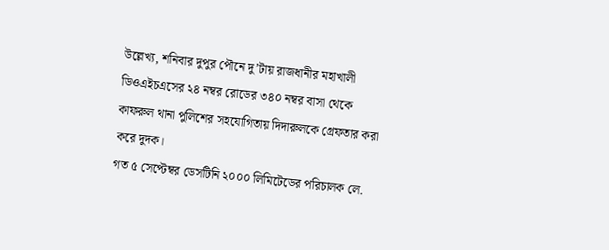উল্লেখ্য, শনিবার দুপুর পৌনে দু’টায় রাজধানীর মহাখালী ডিওএইচএসের ২৪ নম্বর রোডের ৩৪০ নম্বর বাসা থেকে কাফরুল থানা পুলিশের সহযোগিতায় দিদারুলকে গ্রেফতার করা করে দুদক।
গত ৫ সেপ্টেম্বর ডেসটিনি ২০০০ লিমিটেডের পরিচালক লে.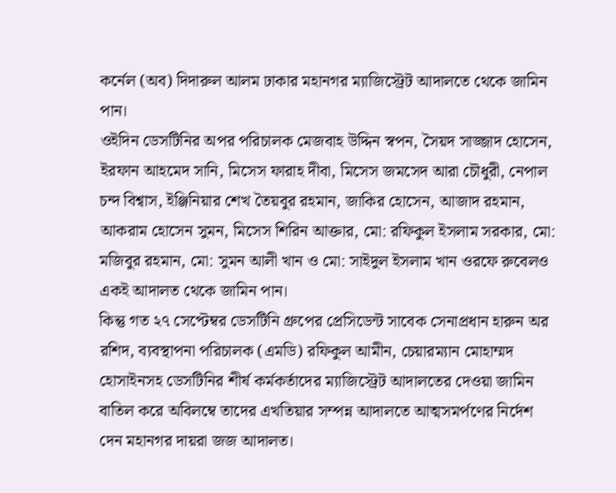কর্নেল (অব) দিদারুল আলম ঢাকার মহানগর ম্যাজিস্ট্রেট আদালতে থেকে জামিন পান।
ওইদিন ডেসটিনির অপর পরিচালক মেজবাহ উদ্দিন স্বপন, সৈয়দ সাজ্জাদ হোসেন, ইরফান আহমেদ সানি, মিসেস ফারাহ দীবা, মিসেস জমসেদ আরা চৌধুরী, নেপাল চন্দ বিশ্বাস, ইঞ্জিনিয়ার শেখ তৈয়বুর রহমান, জাকির হোসেন, আজাদ রহমান, আকরাম হোসেন সুমন, মিসেস শিরিন আক্তার, মো: রফিকুল ইসলাম সরকার, মো: মজিবুর রহমান, মো: সুমন আলী খান ও মো: সাইদুল ইসলাম খান ওরফে রুবেলও একই আদালত থেকে জামিন পান।
কিন্তু গত ২৭ সেপ্টেম্বর ডেসটিনি গ্রুপের প্রেসিডেন্ট সাবেক সেনাপ্রধান হারুন অর রশিদ, ব্যবস্থাপনা পরিচালক (এমডি) রফিকুল আমীন, চেয়ারম্যান মোহাম্মদ হোসাইনসহ ডেসটিনির শীর্ষ কর্মকর্তাদের ম্যাজিস্ট্রেট আদালতের দেওয়া জামিন বাতিল করে অবিলম্বে তাদের এখতিয়ার সম্পন্ন আদালতে আত্মসমর্পণের নির্দেশ দেন মহানগর দায়রা জজ আদালত।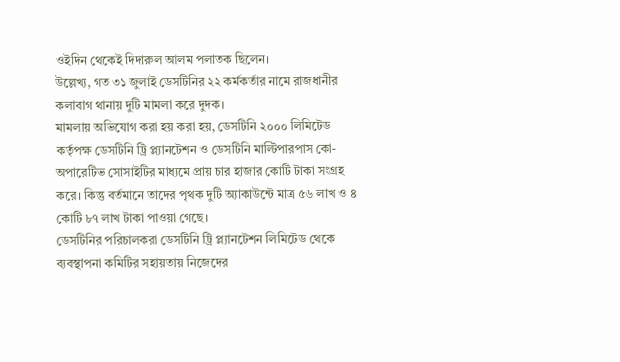ওইদিন থেকেই দিদারুল আলম পলাতক ছিলেন।
উল্লেখ্য, গত ৩১ জুলাই ডেসটিনির ২২ কর্মকর্তার নামে রাজধানীর কলাবাগ থানায় দুটি মামলা করে দুদক।
মামলায় অভিযোগ করা হয় করা হয়, ডেসটিনি ২০০০ লিমিটেড কর্তৃপক্ষ ডেসটিনি ট্রি প্ল্যানটেশন ও ডেসটিনি মাল্টিপারপাস কো-অপারেটিভ সোসাইটির মাধ্যমে প্রায় চার হাজার কোটি টাকা সংগ্রহ করে। কিন্তু বর্তমানে তাদের পৃথক দুটি অ্যাকাউন্টে মাত্র ৫৬ লাখ ও ৪ কোটি ৮৭ লাখ টাকা পাওয়া গেছে।
ডেসটিনির পরিচালকরা ডেসটিনি ট্রি প্ল্যানটেশন লিমিটেড থেকে ব্যবস্থাপনা কমিটির সহায়তায় নিজেদের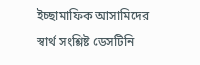ইচ্ছামাফিক আসামিদের স্বার্থ সংশ্লিষ্ট ডেসটিনি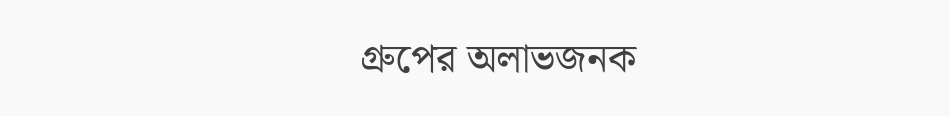গ্রুপের অলাভজনক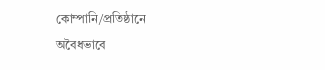কোম্পানি/প্রতিষ্ঠানে অবৈধভাবে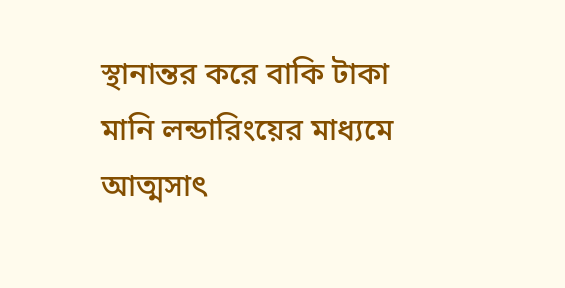স্থানান্তর করে বাকি টাকা মানি লন্ডারিংয়ের মাধ্যমে আত্মসাৎ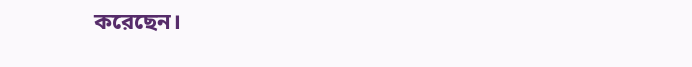করেছেন।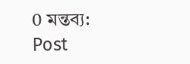0 মন্তব্য:
Post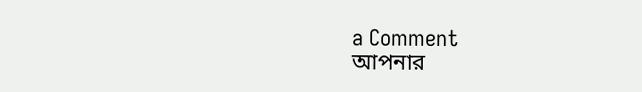a Comment
আপনার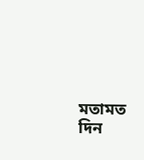মতামত দিন